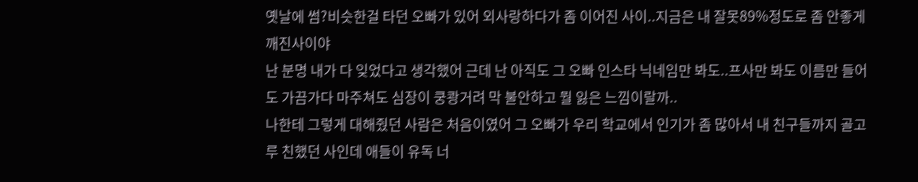옛날에 썸?비슷한걸 타던 오빠가 있어 외사랑하다가 좀 이어진 사이..지금은 내 잘못89%정도로 좀 안좋게 깨진사이야
난 분명 내가 다 잊었다고 생각했어 근데 난 아직도 그 오빠 인스타 닉네임만 봐도..프사만 봐도 이름만 들어도 가끔가다 마주쳐도 심장이 쿵쾅거려 막 불안하고 뭘 잃은 느낌이랄까..
나한테 그렇게 대해줬던 사람은 처음이였어 그 오빠가 우리 학교에서 인기가 좀 많아서 내 친구들까지 골고루 친했던 사인데 애들이 유독 너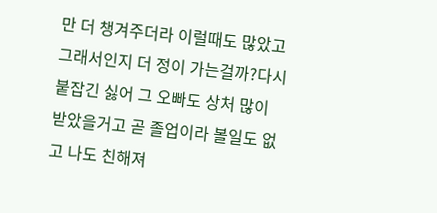만 더 챙겨주더라 이럴때도 많았고 그래서인지 더 정이 가는걸까?다시 붙잡긴 싫어 그 오빠도 상처 많이 받았을거고 곧 졸업이라 볼일도 없고 나도 친해져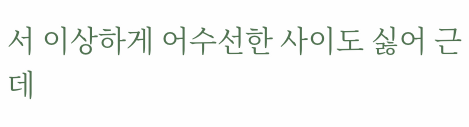서 이상하게 어수선한 사이도 싫어 근데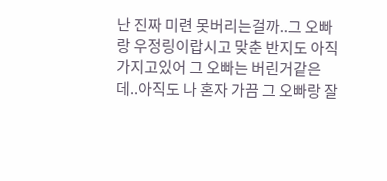난 진짜 미련 못버리는걸까..그 오빠랑 우정링이랍시고 맞춘 반지도 아직 가지고있어 그 오빠는 버린거같은데..아직도 나 혼자 가끔 그 오빠랑 잘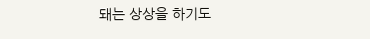돼는 상상을 하기도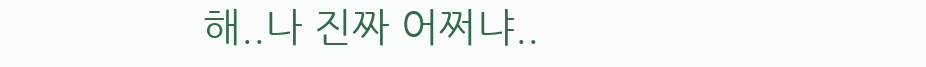해..나 진짜 어쩌냐..